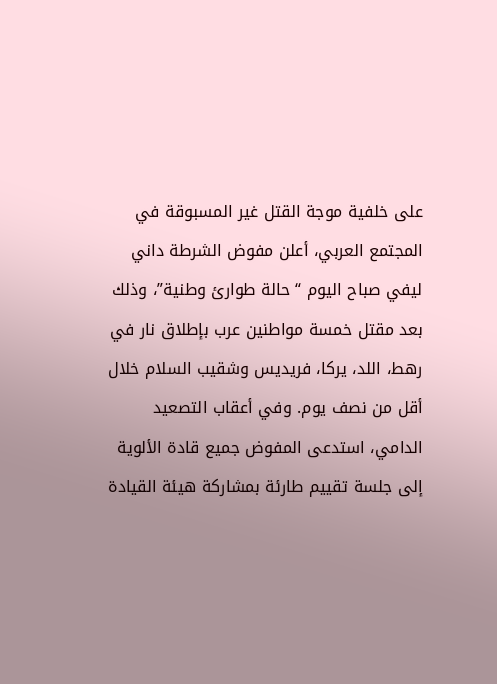على خلفية موجة القتل غير المسبوقة في المجتمع العربي، أعلن مفوض الشرطة داني ليفي صباح اليوم “حالة طوارئ وطنية”، وذلك بعد مقتل خمسة مواطنين عرب بإطلاق نار في رهط، اللد، يركا، فريديس وشقيب السلام خلال أقل من نصف يوم. وفي أعقاب التصعيد الدامي، استدعى المفوض جميع قادة الألوية إلى جلسة تقييم طارئة بمشاركة هيئة القيادة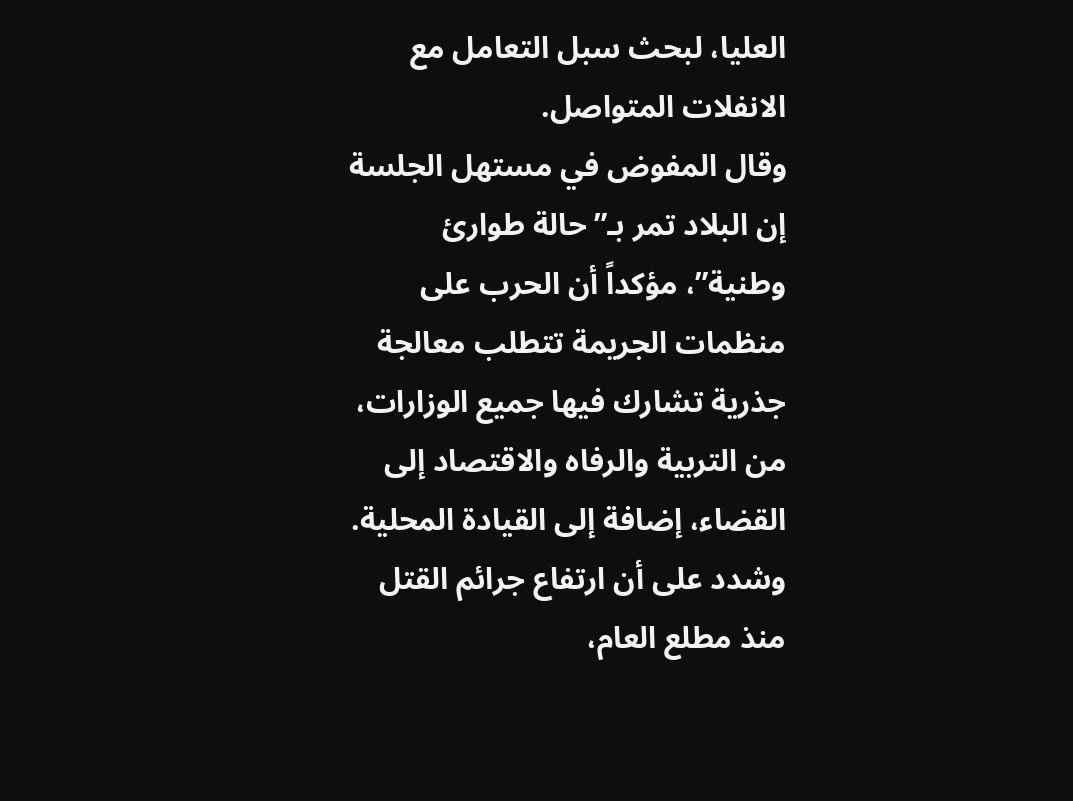العليا، لبحث سبل التعامل مع الانفلات المتواصل.
وقال المفوض في مستهل الجلسة إن البلاد تمر بـ”حالة طوارئ وطنية”، مؤكداً أن الحرب على منظمات الجريمة تتطلب معالجة جذرية تشارك فيها جميع الوزارات، من التربية والرفاه والاقتصاد إلى القضاء، إضافة إلى القيادة المحلية. وشدد على أن ارتفاع جرائم القتل منذ مطلع العام،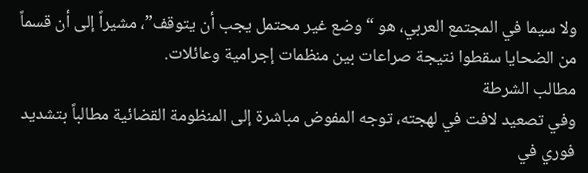ولا سيما في المجتمع العربي، هو “وضع غير محتمل يجب أن يتوقف”، مشيراً إلى أن قسماً من الضحايا سقطوا نتيجة صراعات بين منظمات إجرامية وعائلات.
مطالب الشرطة
وفي تصعيد لافت في لهجته، توجه المفوض مباشرة إلى المنظومة القضائية مطالباً بتشديد فوري في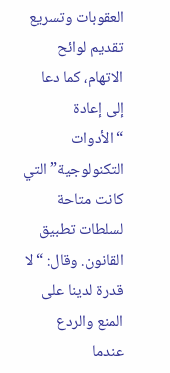العقوبات وتسريع تقديم لوائح الاتهام، كما دعا إلى إعادة “الأدوات التكنولوجية” التي كانت متاحة لسلطات تطبيق القانون. وقال: “لا قدرة لدينا على المنع والردع عندما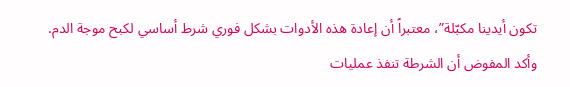تكون أيدينا مكبّلة”، معتبراً أن إعادة هذه الأدوات بشكل فوري شرط أساسي لكبح موجة الدم.
وأكد المفوض أن الشرطة تنفذ عمليات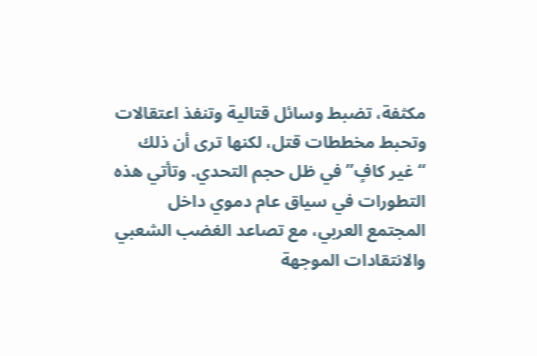مكثفة، تضبط وسائل قتالية وتنفذ اعتقالات وتحبط مخططات قتل، لكنها ترى أن ذلك “غير كافٍ” في ظل حجم التحدي. وتأتي هذه التطورات في سياق عام دموي داخل المجتمع العربي، مع تصاعد الغضب الشعبي والانتقادات الموجهة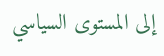إلى المستوى السياسي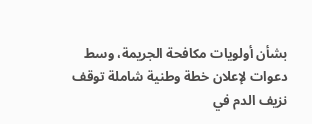بشأن أولويات مكافحة الجريمة، وسط دعوات لإعلان خطة وطنية شاملة توقف نزيف الدم في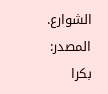الشوارع.
المصدر:
بكرا